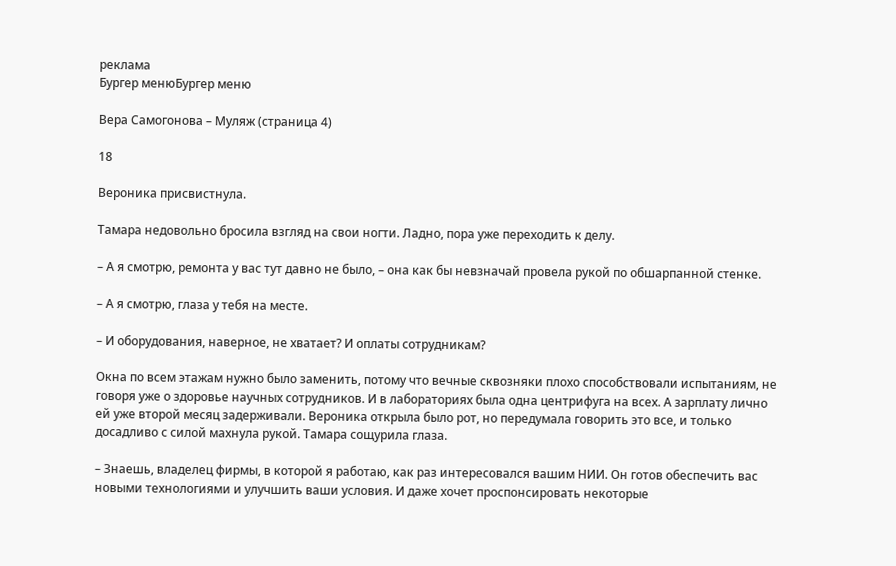реклама
Бургер менюБургер меню

Вера Самогонова – Муляж (страница 4)

18

Вероника присвистнула.

Тамара недовольно бросила взгляд на свои ногти. Ладно, пора уже переходить к делу.

– А я смотрю, ремонта у вас тут давно не было, – она как бы невзначай провела рукой по обшарпанной стенке.

– А я смотрю, глаза у тебя на месте.

– И оборудования, наверное, не хватает? И оплаты сотрудникам?

Окна по всем этажам нужно было заменить, потому что вечные сквозняки плохо способствовали испытаниям, не говоря уже о здоровье научных сотрудников. И в лабораториях была одна центрифуга на всех. А зарплату лично ей уже второй месяц задерживали. Вероника открыла было рот, но передумала говорить это все, и только досадливо с силой махнула рукой. Тамара сощурила глаза.

– Знаешь, владелец фирмы, в которой я работаю, как раз интересовался вашим НИИ. Он готов обеспечить вас новыми технологиями и улучшить ваши условия. И даже хочет проспонсировать некоторые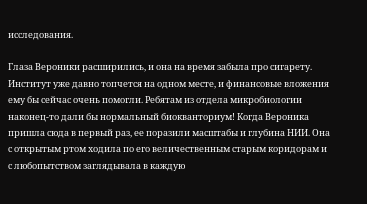исследования.

Глаза Вероники расширились, и она на время забыла про сигарету. Институт уже давно топчется на одном месте, и финансовые вложения ему бы сейчас очень помогли. Ребятам из отдела микробиологии наконец-то дали бы нормальный биокванториум! Когда Вероника пришла сюда в первый раз, ее поразили масштабы и глубина НИИ. Она с открытым ртом ходила по его величественным старым коридорам и с любопытством заглядывала в каждую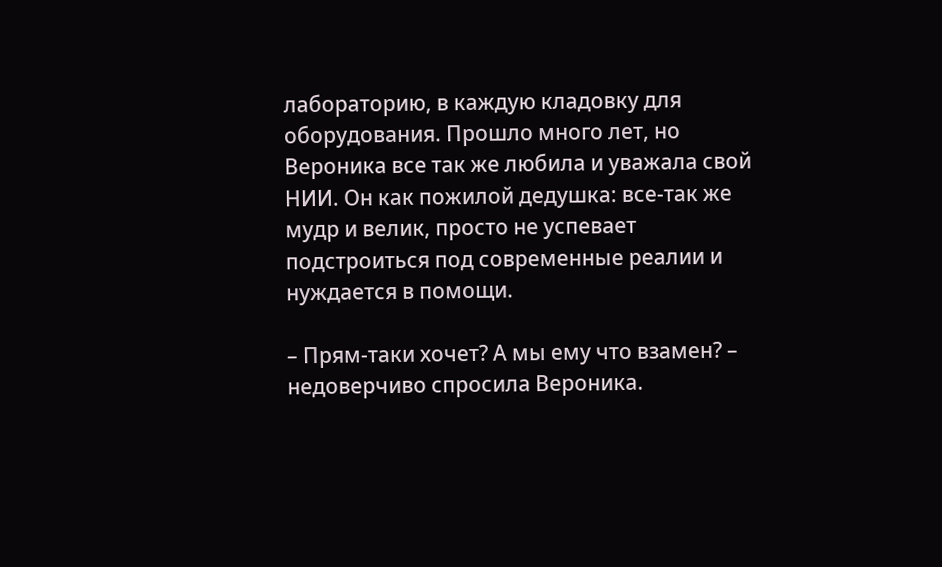лабораторию, в каждую кладовку для оборудования. Прошло много лет, но Вероника все так же любила и уважала свой НИИ. Он как пожилой дедушка: все-так же мудр и велик, просто не успевает подстроиться под современные реалии и нуждается в помощи.

– Прям-таки хочет? А мы ему что взамен? – недоверчиво спросила Вероника.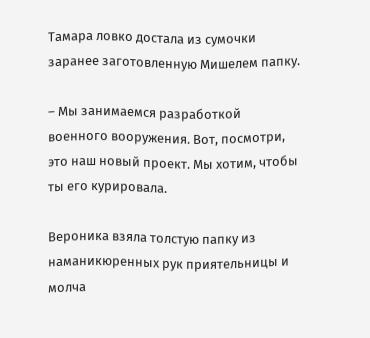Тамара ловко достала из сумочки заранее заготовленную Мишелем папку.

– Мы занимаемся разработкой военного вооружения. Вот, посмотри, это наш новый проект. Мы хотим, чтобы ты его курировала.

Вероника взяла толстую папку из наманикюренных рук приятельницы и молча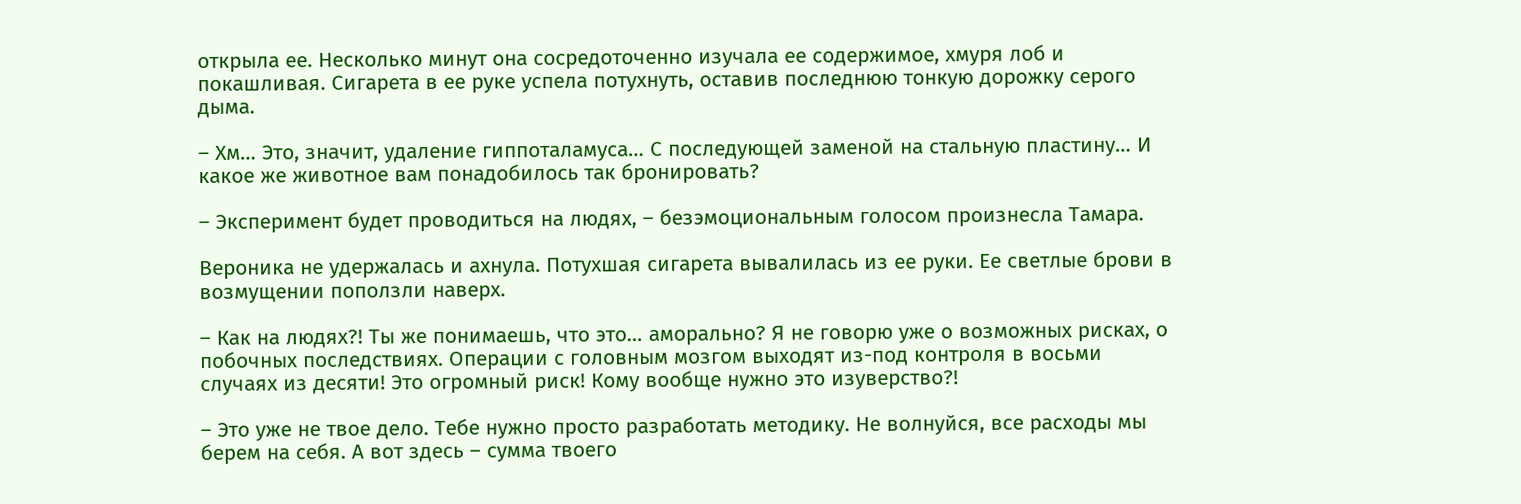открыла ее. Несколько минут она сосредоточенно изучала ее содержимое, хмуря лоб и покашливая. Сигарета в ее руке успела потухнуть, оставив последнюю тонкую дорожку серого дыма.

– Хм… Это, значит, удаление гиппоталамуса… С последующей заменой на стальную пластину… И какое же животное вам понадобилось так бронировать?

– Эксперимент будет проводиться на людях, – безэмоциональным голосом произнесла Тамара.

Вероника не удержалась и ахнула. Потухшая сигарета вывалилась из ее руки. Ее светлые брови в возмущении поползли наверх.

– Как на людях?! Ты же понимаешь, что это… аморально? Я не говорю уже о возможных рисках, о побочных последствиях. Операции с головным мозгом выходят из-под контроля в восьми случаях из десяти! Это огромный риск! Кому вообще нужно это изуверство?!

– Это уже не твое дело. Тебе нужно просто разработать методику. Не волнуйся, все расходы мы берем на себя. А вот здесь – сумма твоего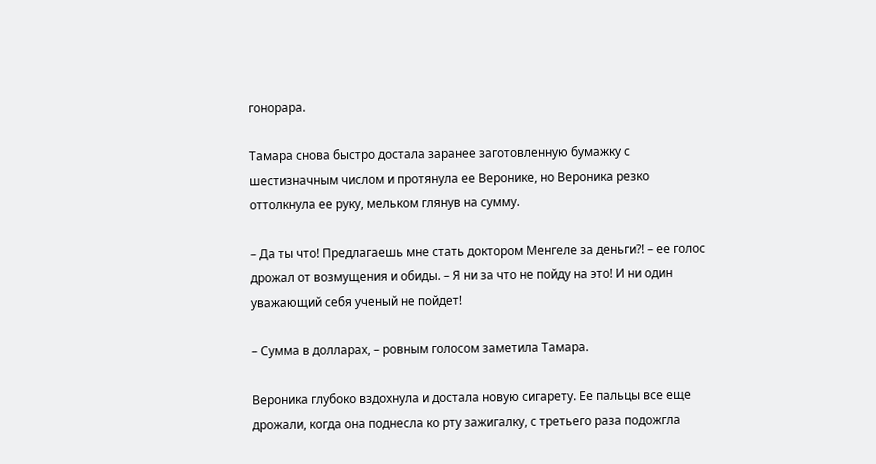гонорара.

Тамара снова быстро достала заранее заготовленную бумажку с шестизначным числом и протянула ее Веронике, но Вероника резко оттолкнула ее руку, мельком глянув на сумму.

– Да ты что! Предлагаешь мне стать доктором Менгеле за деньги?! – ее голос дрожал от возмущения и обиды. – Я ни за что не пойду на это! И ни один уважающий себя ученый не пойдет!

– Сумма в долларах, – ровным голосом заметила Тамара.

Вероника глубоко вздохнула и достала новую сигарету. Ее пальцы все еще дрожали, когда она поднесла ко рту зажигалку, с третьего раза подожгла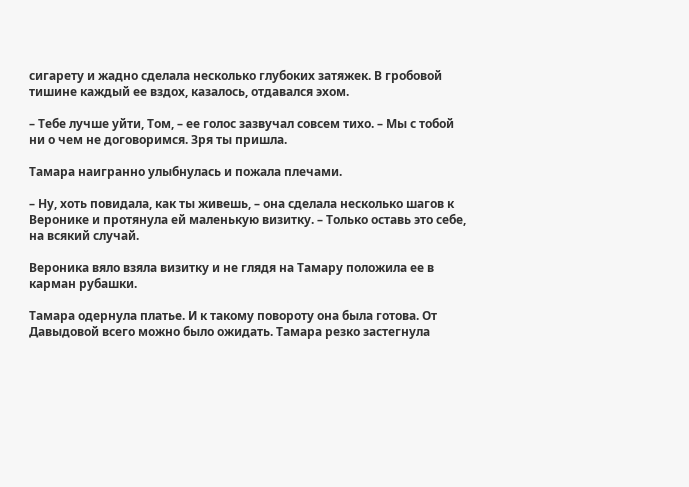сигарету и жадно сделала несколько глубоких затяжек. В гробовой тишине каждый ее вздох, казалось, отдавался эхом.

– Тебе лучше уйти, Том, – ее голос зазвучал совсем тихо. – Мы с тобой ни о чем не договоримся. Зря ты пришла.

Тамара наигранно улыбнулась и пожала плечами.

– Ну, хоть повидала, как ты живешь, – она сделала несколько шагов к Веронике и протянула ей маленькую визитку. – Только оставь это себе, на всякий случай.

Вероника вяло взяла визитку и не глядя на Тамару положила ее в карман рубашки.

Тамара одернула платье. И к такому повороту она была готова. От Давыдовой всего можно было ожидать. Тамара резко застегнула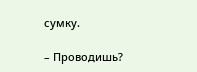сумку.

– Проводишь?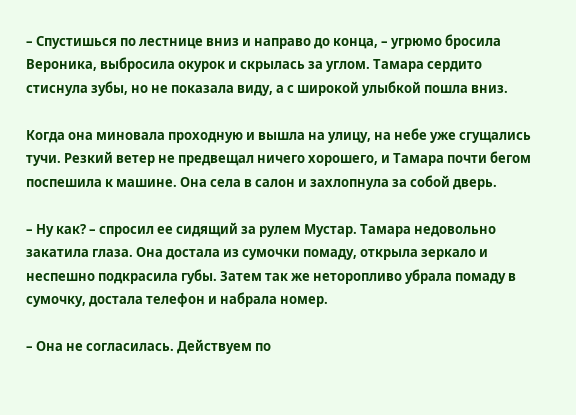– Спустишься по лестнице вниз и направо до конца, – угрюмо бросила Вероника, выбросила окурок и скрылась за углом. Тамара сердито стиснула зубы, но не показала виду, а с широкой улыбкой пошла вниз.

Когда она миновала проходную и вышла на улицу, на небе уже сгущались тучи. Резкий ветер не предвещал ничего хорошего, и Тамара почти бегом поспешила к машине. Она села в салон и захлопнула за собой дверь.

– Ну как? – спросил ее сидящий за рулем Мустар. Тамара недовольно закатила глаза. Она достала из сумочки помаду, открыла зеркало и неспешно подкрасила губы. Затем так же неторопливо убрала помаду в сумочку, достала телефон и набрала номер.

– Она не согласилась. Действуем по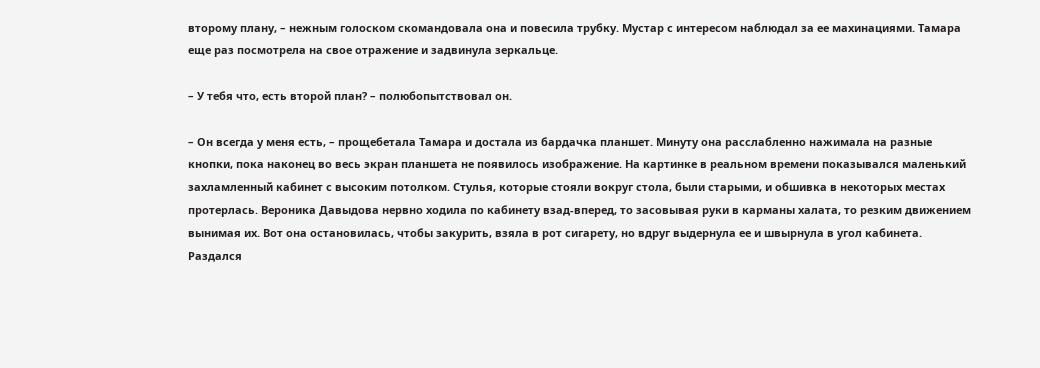второму плану, – нежным голоском скомандовала она и повесила трубку. Мустар с интересом наблюдал за ее махинациями. Тамара еще раз посмотрела на свое отражение и задвинула зеркальце.

– У тебя что, есть второй план? – полюбопытствовал он.

– Он всегда у меня есть, – прощебетала Тамара и достала из бардачка планшет. Минуту она расслабленно нажимала на разные кнопки, пока наконец во весь экран планшета не появилось изображение. На картинке в реальном времени показывался маленький захламленный кабинет с высоким потолком. Стулья, которые стояли вокруг стола, были старыми, и обшивка в некоторых местах протерлась. Вероника Давыдова нервно ходила по кабинету взад-вперед, то засовывая руки в карманы халата, то резким движением вынимая их. Вот она остановилась, чтобы закурить, взяла в рот сигарету, но вдруг выдернула ее и швырнула в угол кабинета. Раздался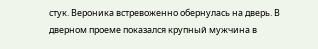стук. Вероника встревоженно обернулась на дверь. В дверном проеме показался крупный мужчина в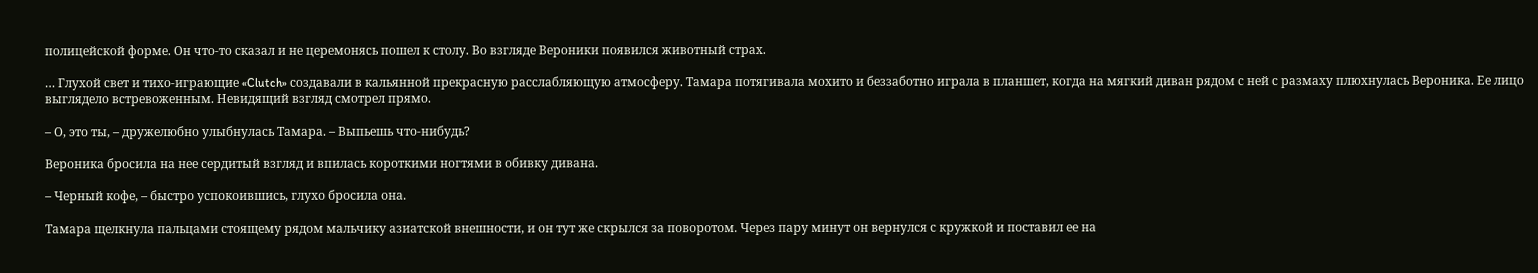полицейской форме. Он что-то сказал и не церемонясь пошел к столу. Во взгляде Вероники появился животный страх.

… Глухой свет и тихо-играющие «Clutch» создавали в кальянной прекрасную расслабляющую атмосферу. Тамара потягивала мохито и беззаботно играла в планшет, когда на мягкий диван рядом с ней с размаху плюхнулась Вероника. Ее лицо выглядело встревоженным. Невидящий взгляд смотрел прямо.

– О, это ты, – дружелюбно улыбнулась Тамара. – Выпьешь что-нибудь?

Вероника бросила на нее сердитый взгляд и впилась короткими ногтями в обивку дивана.

– Черный кофе, – быстро успокоившись, глухо бросила она.

Тамара щелкнула пальцами стоящему рядом мальчику азиатской внешности, и он тут же скрылся за поворотом. Через пару минут он вернулся с кружкой и поставил ее на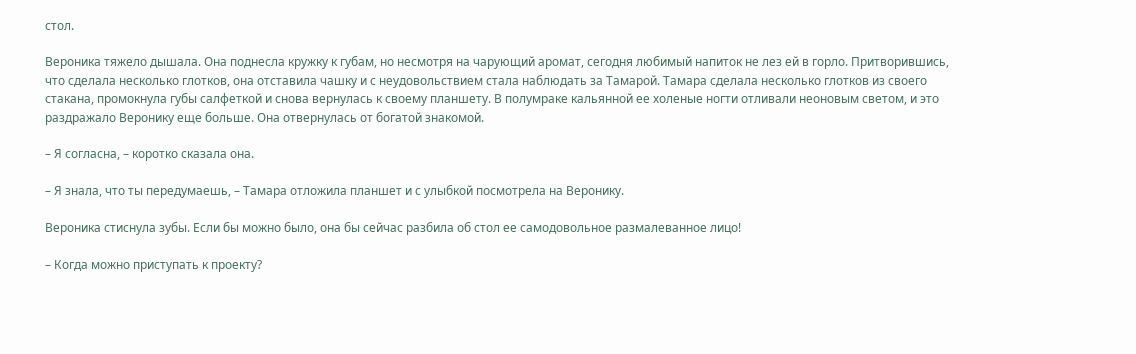стол.

Вероника тяжело дышала. Она поднесла кружку к губам, но несмотря на чарующий аромат, сегодня любимый напиток не лез ей в горло. Притворившись, что сделала несколько глотков, она отставила чашку и с неудовольствием стала наблюдать за Тамарой. Тамара сделала несколько глотков из своего стакана, промокнула губы салфеткой и снова вернулась к своему планшету. В полумраке кальянной ее холеные ногти отливали неоновым светом, и это раздражало Веронику еще больше. Она отвернулась от богатой знакомой.

– Я согласна, – коротко сказала она.

– Я знала, что ты передумаешь, – Тамара отложила планшет и с улыбкой посмотрела на Веронику.

Вероника стиснула зубы. Если бы можно было, она бы сейчас разбила об стол ее самодовольное размалеванное лицо!

– Когда можно приступать к проекту?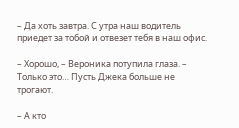– Да хоть завтра. С утра наш водитель приедет за тобой и отвезет тебя в наш офис.

– Хорошо, – Вероника потупила глаза. – Только это… Пусть Джека больше не трогают.

– А кто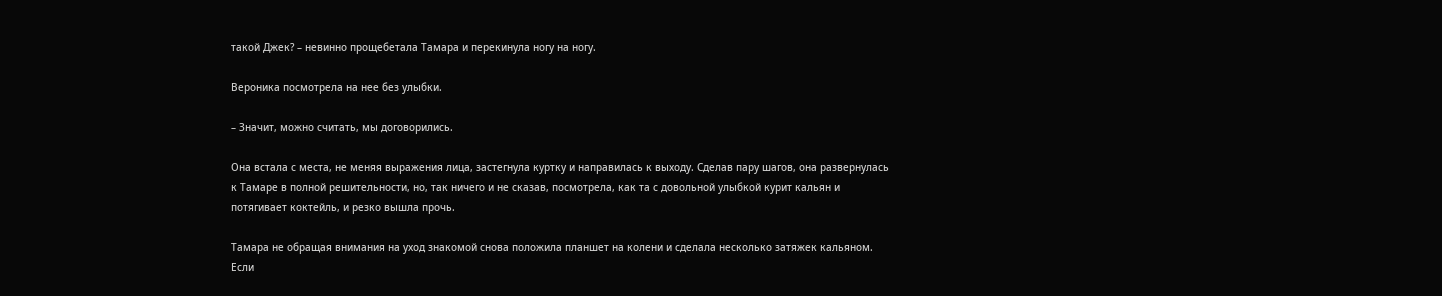такой Джек? – невинно прощебетала Тамара и перекинула ногу на ногу.

Вероника посмотрела на нее без улыбки.

– Значит, можно считать, мы договорились.

Она встала с места, не меняя выражения лица, застегнула куртку и направилась к выходу. Сделав пару шагов, она развернулась к Тамаре в полной решительности, но, так ничего и не сказав, посмотрела, как та с довольной улыбкой курит кальян и потягивает коктейль, и резко вышла прочь.

Тамара не обращая внимания на уход знакомой снова положила планшет на колени и сделала несколько затяжек кальяном. Если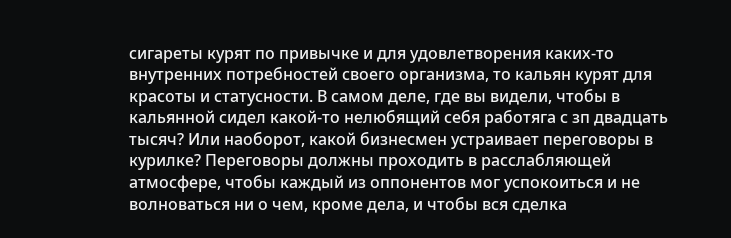сигареты курят по привычке и для удовлетворения каких-то внутренних потребностей своего организма, то кальян курят для красоты и статусности. В самом деле, где вы видели, чтобы в кальянной сидел какой-то нелюбящий себя работяга с зп двадцать тысяч? Или наоборот, какой бизнесмен устраивает переговоры в курилке? Переговоры должны проходить в расслабляющей атмосфере, чтобы каждый из оппонентов мог успокоиться и не волноваться ни о чем, кроме дела, и чтобы вся сделка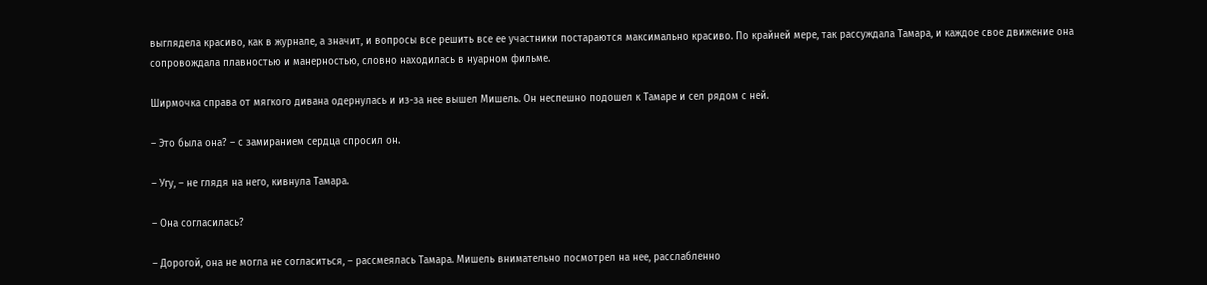выглядела красиво, как в журнале, а значит, и вопросы все решить все ее участники постараются максимально красиво. По крайней мере, так рассуждала Тамара, и каждое свое движение она сопровождала плавностью и манерностью, словно находилась в нуарном фильме.

Ширмочка справа от мягкого дивана одернулась и из-за нее вышел Мишель. Он неспешно подошел к Тамаре и сел рядом с ней.

– Это была она? – с замиранием сердца спросил он.

– Угу, – не глядя на него, кивнула Тамара.

– Она согласилась?

– Дорогой, она не могла не согласиться, – рассмеялась Тамара. Мишель внимательно посмотрел на нее, расслабленно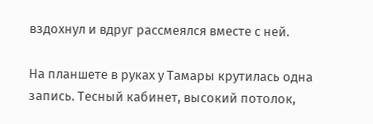вздохнул и вдруг рассмеялся вместе с ней.

На планшете в руках у Тамары крутилась одна запись. Тесный кабинет, высокий потолок,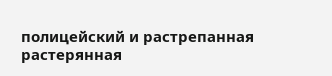полицейский и растрепанная растерянная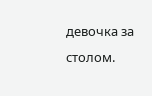девочка за столом.